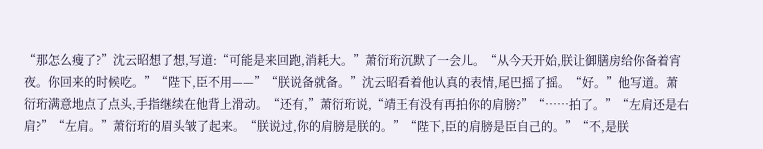“那怎么瘦了?”沈云昭想了想,写道:“可能是来回跑,消耗大。”萧衍珩沉默了一会儿。“从今天开始,朕让御膳房给你备着宵夜。你回来的时候吃。”“陛下,臣不用——”“朕说备就备。”沈云昭看着他认真的表情,尾巴摇了摇。“好。”他写道。萧衍珩满意地点了点头,手指继续在他背上滑动。“还有,”萧衍珩说,“靖王有没有再拍你的肩膀?”“……拍了。”“左肩还是右肩?”“左肩。”萧衍珩的眉头皱了起来。“朕说过,你的肩膀是朕的。”“陛下,臣的肩膀是臣自己的。”“不,是朕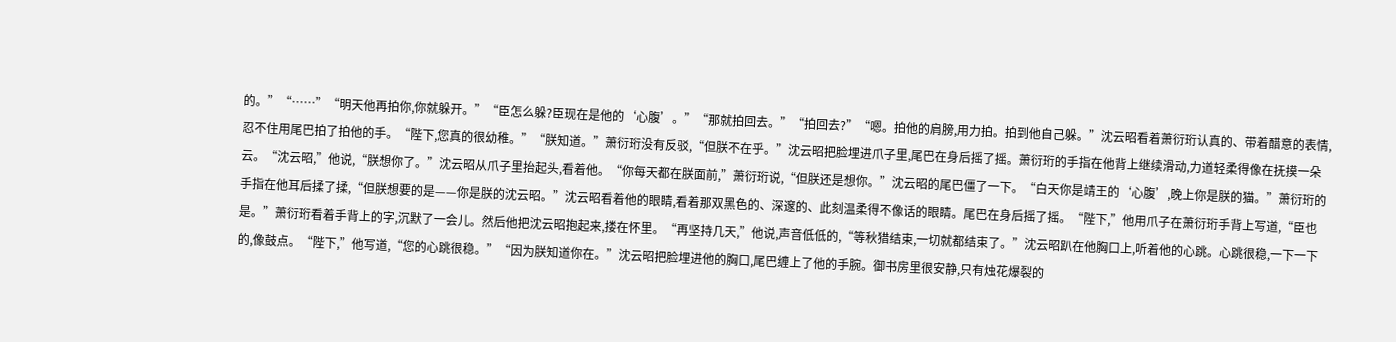的。”“……”“明天他再拍你,你就躲开。”“臣怎么躲?臣现在是他的‘心腹’。”“那就拍回去。”“拍回去?”“嗯。拍他的肩膀,用力拍。拍到他自己躲。”沈云昭看着萧衍珩认真的、带着醋意的表情,忍不住用尾巴拍了拍他的手。“陛下,您真的很幼稚。”“朕知道。”萧衍珩没有反驳,“但朕不在乎。”沈云昭把脸埋进爪子里,尾巴在身后摇了摇。萧衍珩的手指在他背上继续滑动,力道轻柔得像在抚摸一朵云。“沈云昭,”他说,“朕想你了。”沈云昭从爪子里抬起头,看着他。“你每天都在朕面前,”萧衍珩说,“但朕还是想你。”沈云昭的尾巴僵了一下。“白天你是靖王的‘心腹’,晚上你是朕的猫。”萧衍珩的手指在他耳后揉了揉,“但朕想要的是——你是朕的沈云昭。”沈云昭看着他的眼睛,看着那双黑色的、深邃的、此刻温柔得不像话的眼睛。尾巴在身后摇了摇。“陛下,”他用爪子在萧衍珩手背上写道,“臣也是。”萧衍珩看着手背上的字,沉默了一会儿。然后他把沈云昭抱起来,搂在怀里。“再坚持几天,”他说,声音低低的,“等秋猎结束,一切就都结束了。”沈云昭趴在他胸口上,听着他的心跳。心跳很稳,一下一下的,像鼓点。“陛下,”他写道,“您的心跳很稳。”“因为朕知道你在。”沈云昭把脸埋进他的胸口,尾巴缠上了他的手腕。御书房里很安静,只有烛花爆裂的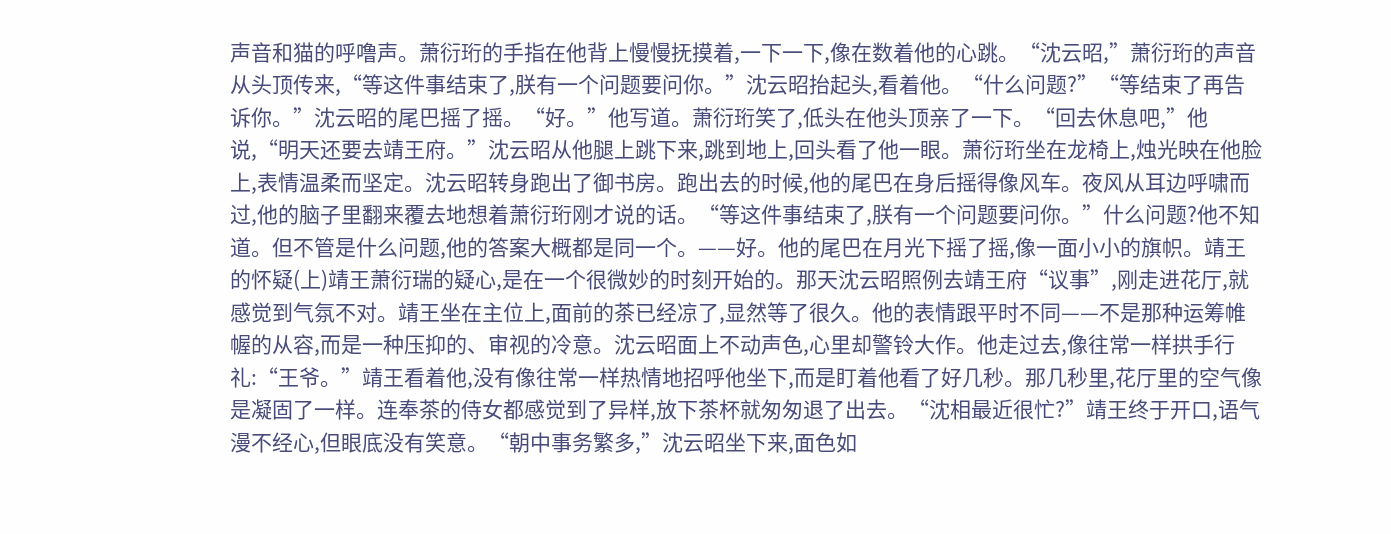声音和猫的呼噜声。萧衍珩的手指在他背上慢慢抚摸着,一下一下,像在数着他的心跳。“沈云昭,”萧衍珩的声音从头顶传来,“等这件事结束了,朕有一个问题要问你。”沈云昭抬起头,看着他。“什么问题?”“等结束了再告诉你。”沈云昭的尾巴摇了摇。“好。”他写道。萧衍珩笑了,低头在他头顶亲了一下。“回去休息吧,”他说,“明天还要去靖王府。”沈云昭从他腿上跳下来,跳到地上,回头看了他一眼。萧衍珩坐在龙椅上,烛光映在他脸上,表情温柔而坚定。沈云昭转身跑出了御书房。跑出去的时候,他的尾巴在身后摇得像风车。夜风从耳边呼啸而过,他的脑子里翻来覆去地想着萧衍珩刚才说的话。“等这件事结束了,朕有一个问题要问你。”什么问题?他不知道。但不管是什么问题,他的答案大概都是同一个。——好。他的尾巴在月光下摇了摇,像一面小小的旗帜。靖王的怀疑(上)靖王萧衍瑞的疑心,是在一个很微妙的时刻开始的。那天沈云昭照例去靖王府“议事”,刚走进花厅,就感觉到气氛不对。靖王坐在主位上,面前的茶已经凉了,显然等了很久。他的表情跟平时不同——不是那种运筹帷幄的从容,而是一种压抑的、审视的冷意。沈云昭面上不动声色,心里却警铃大作。他走过去,像往常一样拱手行礼:“王爷。”靖王看着他,没有像往常一样热情地招呼他坐下,而是盯着他看了好几秒。那几秒里,花厅里的空气像是凝固了一样。连奉茶的侍女都感觉到了异样,放下茶杯就匆匆退了出去。“沈相最近很忙?”靖王终于开口,语气漫不经心,但眼底没有笑意。“朝中事务繁多,”沈云昭坐下来,面色如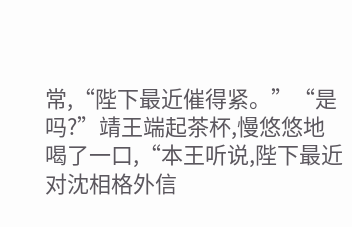常,“陛下最近催得紧。”“是吗?”靖王端起茶杯,慢悠悠地喝了一口,“本王听说,陛下最近对沈相格外信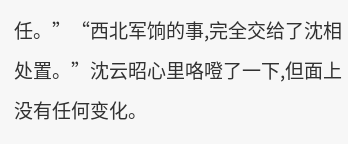任。”“西北军饷的事,完全交给了沈相处置。”沈云昭心里咯噔了一下,但面上没有任何变化。